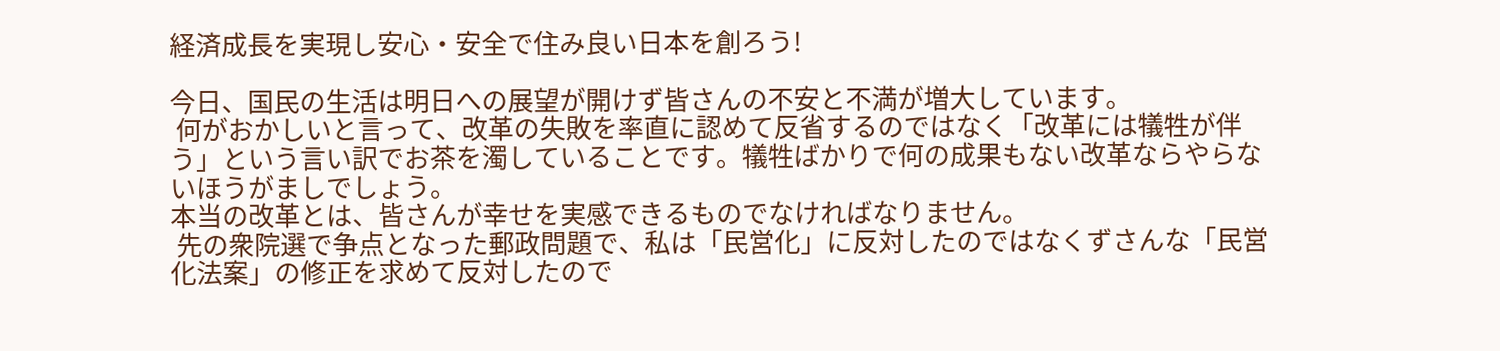経済成長を実現し安心・安全で住み良い日本を創ろう!

今日、国民の生活は明日への展望が開けず皆さんの不安と不満が増大しています。
 何がおかしいと言って、改革の失敗を率直に認めて反省するのではなく「改革には犠牲が伴う」という言い訳でお茶を濁していることです。犠牲ばかりで何の成果もない改革ならやらないほうがましでしょう。
本当の改革とは、皆さんが幸せを実感できるものでなければなりません。
 先の衆院選で争点となった郵政問題で、私は「民営化」に反対したのではなくずさんな「民営化法案」の修正を求めて反対したので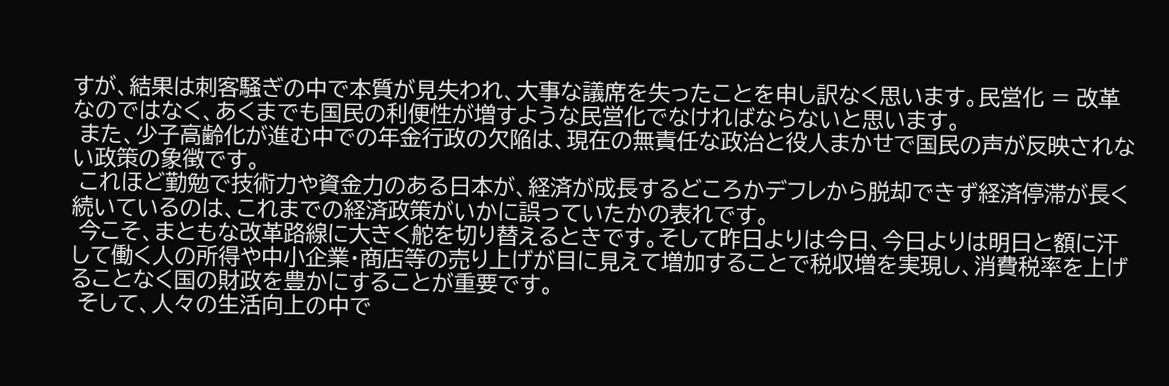すが、結果は刺客騒ぎの中で本質が見失われ、大事な議席を失ったことを申し訳なく思います。民営化 = 改革なのではなく、あくまでも国民の利便性が増すような民営化でなければならないと思います。
 また、少子高齢化が進む中での年金行政の欠陥は、現在の無責任な政治と役人まかせで国民の声が反映されない政策の象徴です。
 これほど勤勉で技術力や資金力のある日本が、経済が成長するどころかデフレから脱却できず経済停滞が長く続いているのは、これまでの経済政策がいかに誤っていたかの表れです。
 今こそ、まともな改革路線に大きく舵を切り替えるときです。そして昨日よりは今日、今日よりは明日と額に汗して働く人の所得や中小企業・商店等の売り上げが目に見えて増加することで税収増を実現し、消費税率を上げることなく国の財政を豊かにすることが重要です。
 そして、人々の生活向上の中で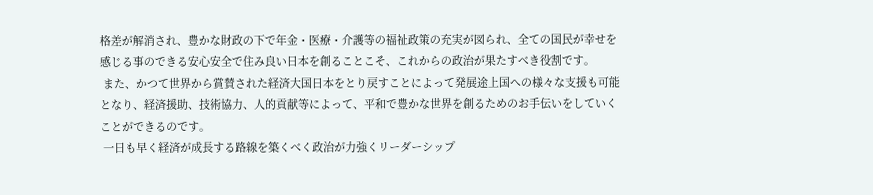格差が解消され、豊かな財政の下で年金・医療・介護等の福祉政策の充実が図られ、全ての国民が幸せを感じる事のできる安心安全で住み良い日本を創ることこそ、これからの政治が果たすべき役割です。
 また、かつて世界から賞賛された経済大国日本をとり戻すことによって発展途上国への様々な支援も可能となり、経済援助、技術協力、人的貢献等によって、平和で豊かな世界を創るためのお手伝いをしていくことができるのです。
 一日も早く経済が成長する路線を築くべく政治が力強くリーダーシップ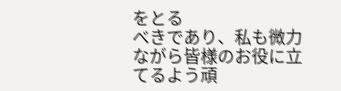をとる
べきであり、私も微力ながら皆様のお役に立てるよう頑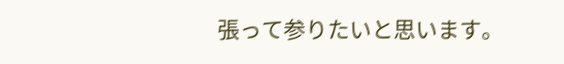張って参りたいと思います。